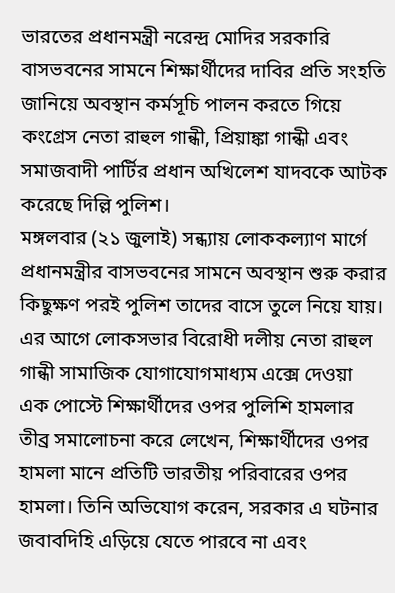ভারতের প্রধানমন্ত্রী নরেন্দ্র মোদির সরকারি বাসভবনের সামনে শিক্ষার্থীদের দাবির প্রতি সংহতি জানিয়ে অবস্থান কর্মসূচি পালন করতে গিয়ে কংগ্রেস নেতা রাহুল গান্ধী, প্রিয়াঙ্কা গান্ধী এবং সমাজবাদী পার্টির প্রধান অখিলেশ যাদবকে আটক করেছে দিল্লি পুলিশ।
মঙ্গলবার (২১ জুলাই) সন্ধ্যায় লোককল্যাণ মার্গে প্রধানমন্ত্রীর বাসভবনের সামনে অবস্থান শুরু করার কিছুক্ষণ পরই পুলিশ তাদের বাসে তুলে নিয়ে যায়।
এর আগে লোকসভার বিরোধী দলীয় নেতা রাহুল গান্ধী সামাজিক যোগাযোগমাধ্যম এক্সে দেওয়া এক পোস্টে শিক্ষার্থীদের ওপর পুলিশি হামলার তীব্র সমালোচনা করে লেখেন, শিক্ষার্থীদের ওপর হামলা মানে প্রতিটি ভারতীয় পরিবারের ওপর হামলা। তিনি অভিযোগ করেন, সরকার এ ঘটনার জবাবদিহি এড়িয়ে যেতে পারবে না এবং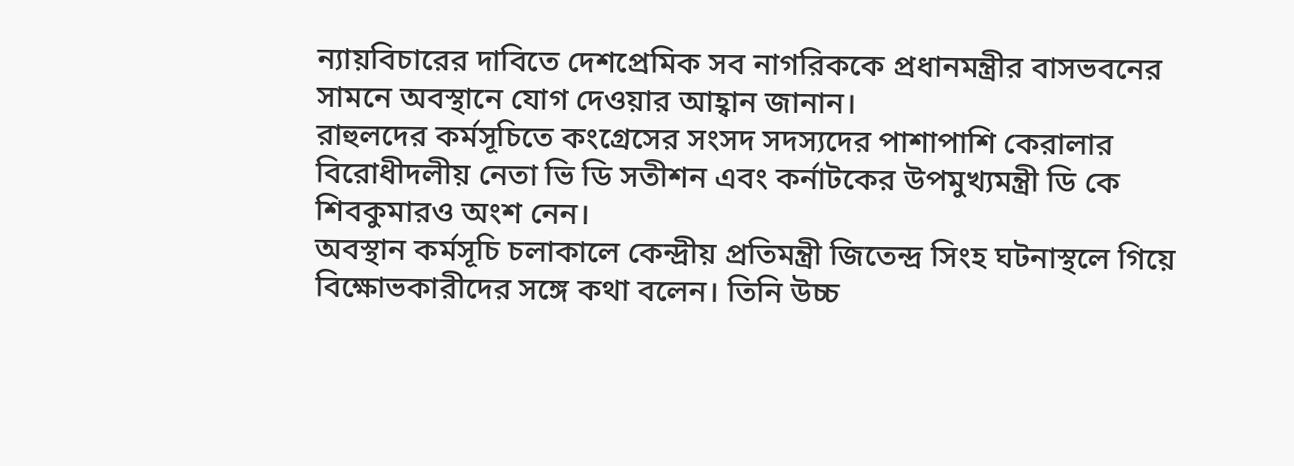ন্যায়বিচারের দাবিতে দেশপ্রেমিক সব নাগরিককে প্রধানমন্ত্রীর বাসভবনের সামনে অবস্থানে যোগ দেওয়ার আহ্বান জানান।
রাহুলদের কর্মসূচিতে কংগ্রেসের সংসদ সদস্যদের পাশাপাশি কেরালার বিরোধীদলীয় নেতা ভি ডি সতীশন এবং কর্নাটকের উপমুখ্যমন্ত্রী ডি কে শিবকুমারও অংশ নেন।
অবস্থান কর্মসূচি চলাকালে কেন্দ্রীয় প্রতিমন্ত্রী জিতেন্দ্র সিংহ ঘটনাস্থলে গিয়ে বিক্ষোভকারীদের সঙ্গে কথা বলেন। তিনি উচ্চ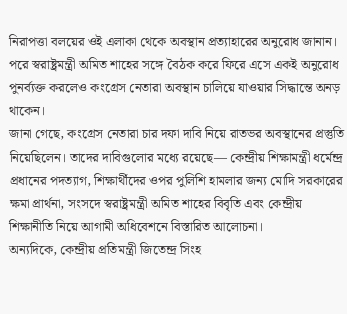নিরাপত্তা বলয়ের ওই এলাকা থেকে অবস্থান প্রত্যাহারের অনুরোধ জানান। পরে স্বরাষ্ট্রমন্ত্রী অমিত শাহের সঙ্গে বৈঠক করে ফিরে এসে একই অনুরোধ পুনর্ব্যক্ত করলেও কংগ্রেস নেতারা অবস্থান চালিয়ে যাওয়ার সিদ্ধান্তে অনড় থাকেন।
জানা গেছে, কংগ্রেস নেতারা চার দফা দাবি নিয়ে রাতভর অবস্থানের প্রস্তুতি নিয়েছিলেন। তাদের দাবিগুলোর মধ্যে রয়েছে— কেন্দ্রীয় শিক্ষামন্ত্রী ধর্মেন্দ্র প্রধানের পদত্যাগ, শিক্ষার্থীদের ওপর পুলিশি হামলার জন্য মোদি সরকারের ক্ষমা প্রার্থনা, সংসদে স্বরাষ্ট্রমন্ত্রী অমিত শাহের বিবৃতি এবং কেন্দ্রীয় শিক্ষানীতি নিয়ে আগামী অধিবেশনে বিস্তারিত আলোচনা।
অন্যদিকে, কেন্দ্রীয় প্রতিমন্ত্রী জিতেন্দ্র সিংহ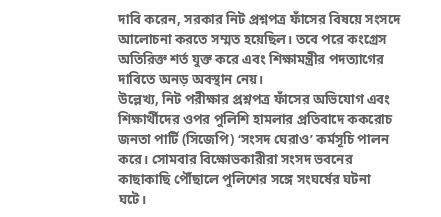দাবি করেন, সরকার নিট প্রশ্নপত্র ফাঁসের বিষয়ে সংসদে আলোচনা করতে সম্মত হয়েছিল। তবে পরে কংগ্রেস অতিরিক্ত শর্ত যুক্ত করে এবং শিক্ষামন্ত্রীর পদত্যাগের দাবিতে অনড় অবস্থান নেয়।
উল্লেখ্য, নিট পরীক্ষার প্রশ্নপত্র ফাঁসের অভিযোগ এবং শিক্ষার্থীদের ওপর পুলিশি হামলার প্রতিবাদে ককরোচ জনতা পার্টি (সিজেপি) ‘সংসদ ঘেরাও’ কর্মসূচি পালন করে। সোমবার বিক্ষোভকারীরা সংসদ ভবনের কাছাকাছি পৌঁছালে পুলিশের সঙ্গে সংঘর্ষের ঘটনা ঘটে।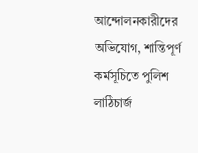আন্দোলনকারীদের অভিযোগ, শান্তিপূর্ণ কর্মসূচিতে পুলিশ লাঠিচার্জ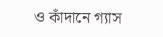ও কাঁদানে গ্যাস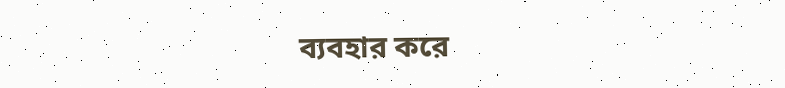ব্যবহার করে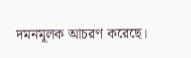দমনমূলক আচরণ করেছে।